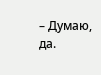– Думаю, да.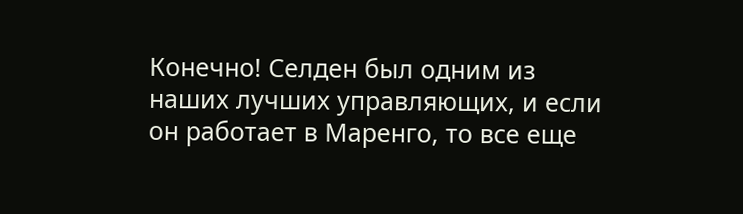Конечно! Селден был одним из наших лучших управляющих, и если он работает в Маренго, то все еще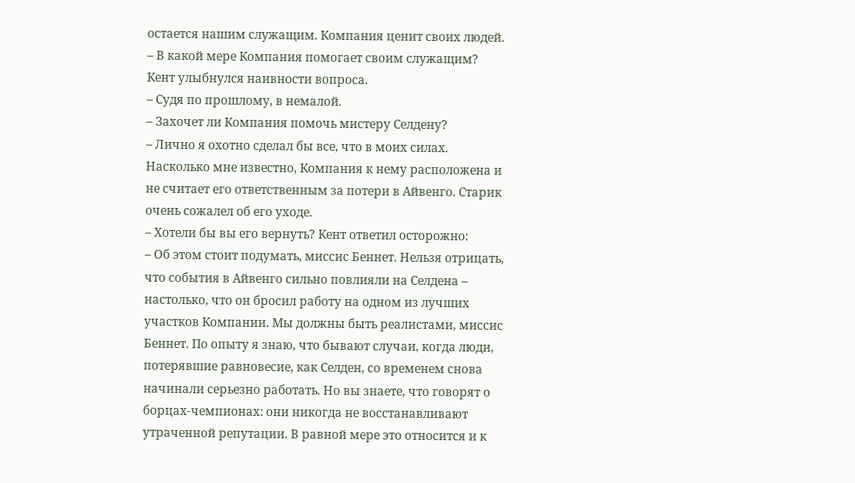остается нашим служащим. Компания ценит своих людей.
– В какой мере Компания помогает своим служащим?
Кент улыбнулся наивности вопроса.
– Судя по прошлому, в немалой.
– Захочет ли Компания помочь мистеру Селдену?
– Лично я охотно сделал бы все, что в моих силах. Насколько мне известно, Компания к нему расположена и не считает его ответственным за потери в Айвенго. Старик очень сожалел об его уходе.
– Хотели бы вы его вернуть? Кент ответил осторожно:
– Об этом стоит подумать, миссис Беннет. Нельзя отрицать, что события в Айвенго сильно повлияли на Селдена – настолько, что он бросил работу на одном из лучших участков Компании. Мы должны быть реалистами, миссис Беннет. По опыту я знаю, что бывают случаи, когда люди, потерявшие равновесие, как Селден, со временем снова начинали серьезно работать. Но вы знаете, что говорят о борцах-чемпионах: они никогда не восстанавливают утраченной репутации. В равной мере это относится и к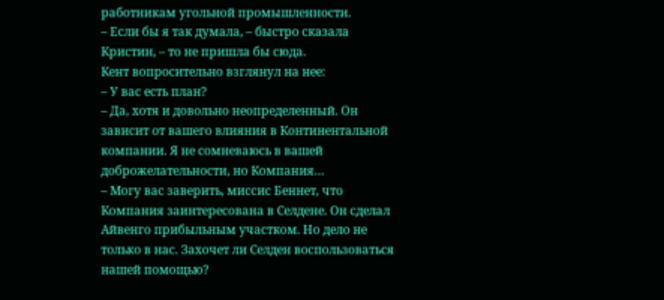работникам угольной промышленности.
– Если бы я так думала, – быстро сказала Кристин, – то не пришла бы сюда.
Кент вопросительно взглянул на нее:
– У вас есть план?
– Да, хотя и довольно неопределенный. Он зависит от вашего влияния в Континентальной компании. Я не сомневаюсь в вашей доброжелательности, но Компания…
– Могу вас заверить, миссис Беннет, что Компания заинтересована в Селдене. Он сделал Айвенго прибыльным участком. Но дело не только в нас. Захочет ли Селден воспользоваться нашей помощью?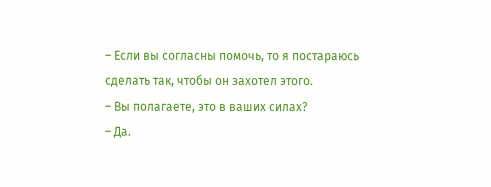– Если вы согласны помочь, то я постараюсь сделать так, чтобы он захотел этого.
– Вы полагаете, это в ваших силах?
– Да.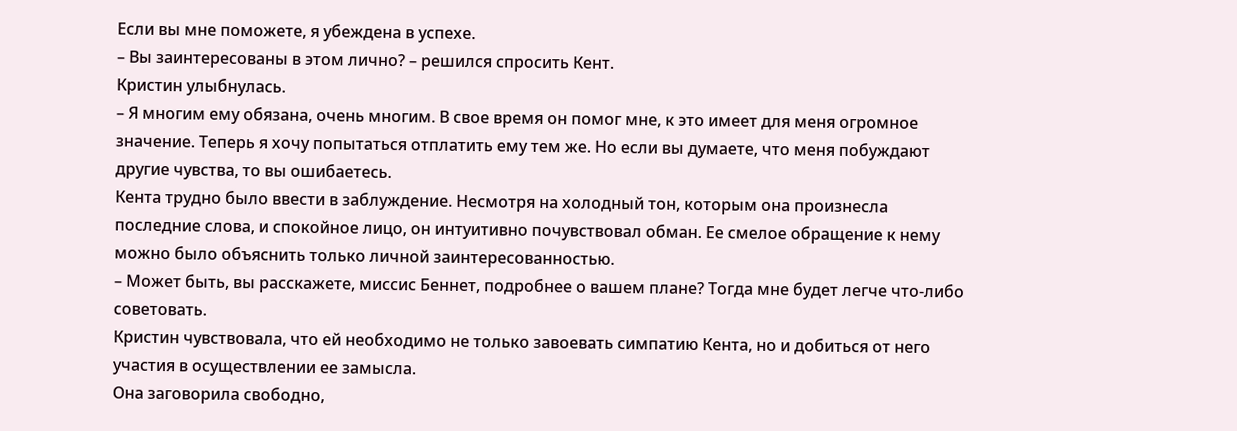Если вы мне поможете, я убеждена в успехе.
– Вы заинтересованы в этом лично? – решился спросить Кент.
Кристин улыбнулась.
– Я многим ему обязана, очень многим. В свое время он помог мне, к это имеет для меня огромное значение. Теперь я хочу попытаться отплатить ему тем же. Но если вы думаете, что меня побуждают другие чувства, то вы ошибаетесь.
Кента трудно было ввести в заблуждение. Несмотря на холодный тон, которым она произнесла последние слова, и спокойное лицо, он интуитивно почувствовал обман. Ее смелое обращение к нему можно было объяснить только личной заинтересованностью.
– Может быть, вы расскажете, миссис Беннет, подробнее о вашем плане? Тогда мне будет легче что-либо советовать.
Кристин чувствовала, что ей необходимо не только завоевать симпатию Кента, но и добиться от него участия в осуществлении ее замысла.
Она заговорила свободно,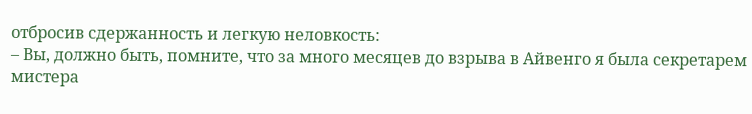отбросив сдержанность и легкую неловкость:
– Вы, должно быть, помните, что за много месяцев до взрыва в Айвенго я была секретарем мистера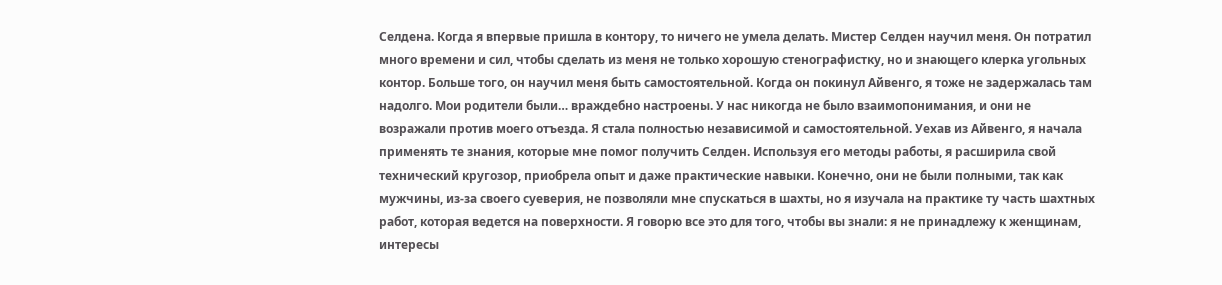Селдена. Когда я впервые пришла в контору, то ничего не умела делать. Мистер Селден научил меня. Он потратил много времени и сил, чтобы сделать из меня не только хорошую стенографистку, но и знающего клерка угольных контор. Больше того, он научил меня быть самостоятельной. Когда он покинул Айвенго, я тоже не задержалась там надолго. Мои родители были… враждебно настроены. У нас никогда не было взаимопонимания, и они не возражали против моего отъезда. Я стала полностью независимой и самостоятельной. Уехав из Айвенго, я начала применять те знания, которые мне помог получить Селден. Используя его методы работы, я расширила свой технический кругозор, приобрела опыт и даже практические навыки. Конечно, они не были полными, так как мужчины, из-за своего суеверия, не позволяли мне спускаться в шахты, но я изучала на практике ту часть шахтных работ, которая ведется на поверхности. Я говорю все это для того, чтобы вы знали: я не принадлежу к женщинам, интересы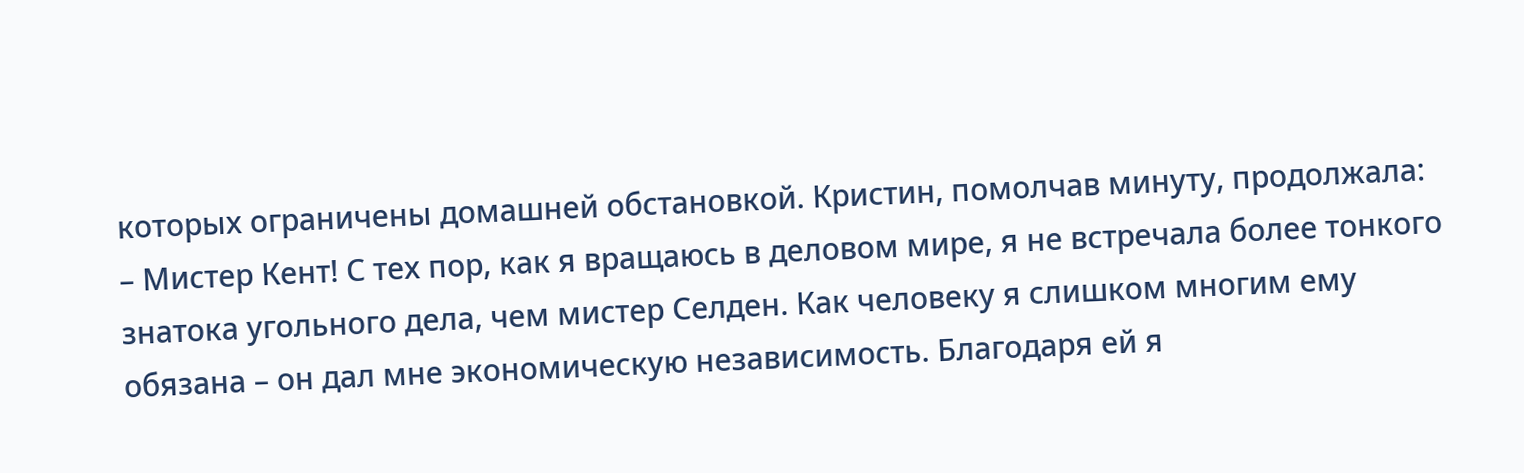которых ограничены домашней обстановкой. Кристин, помолчав минуту, продолжала:
– Мистер Кент! С тех пор, как я вращаюсь в деловом мире, я не встречала более тонкого знатока угольного дела, чем мистер Селден. Как человеку я слишком многим ему обязана – он дал мне экономическую независимость. Благодаря ей я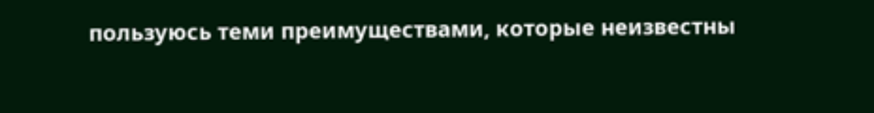пользуюсь теми преимуществами, которые неизвестны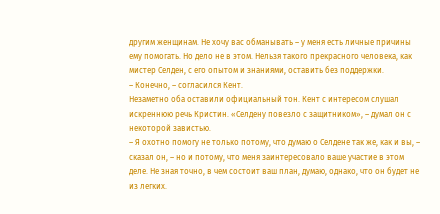другим женщинам. Не хочу вас обманывать – у меня есть личные причины ему помогать. Но дело не в этом. Нельзя такого прекрасного человека, как мистер Селден, с его опытом и знаниями, оставить без поддержки.
– Конечно, – согласился Кент.
Незаметно оба оставили официальный тон. Кент с интересом слушал искреннюю речь Кристин. «Селдену повезло с защитником», – думал он с некоторой завистью.
– Я охотно помогу не только потому, что думаю о Селдене так же, как и вы, – сказал он, – но и потому, что меня заинтересовало ваше участие в этом деле. Не зная точно, в чем состоит ваш план, думаю, однако, что он будет не из легких.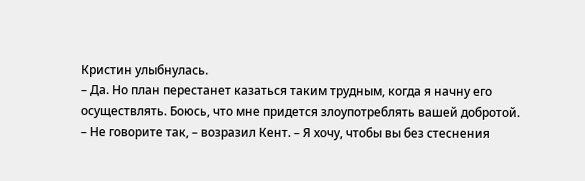Кристин улыбнулась.
– Да. Но план перестанет казаться таким трудным, когда я начну его осуществлять. Боюсь, что мне придется злоупотреблять вашей добротой.
– Не говорите так, – возразил Кент. – Я хочу, чтобы вы без стеснения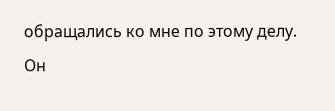обращались ко мне по этому делу.
Он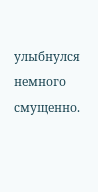улыбнулся немного смущенно.